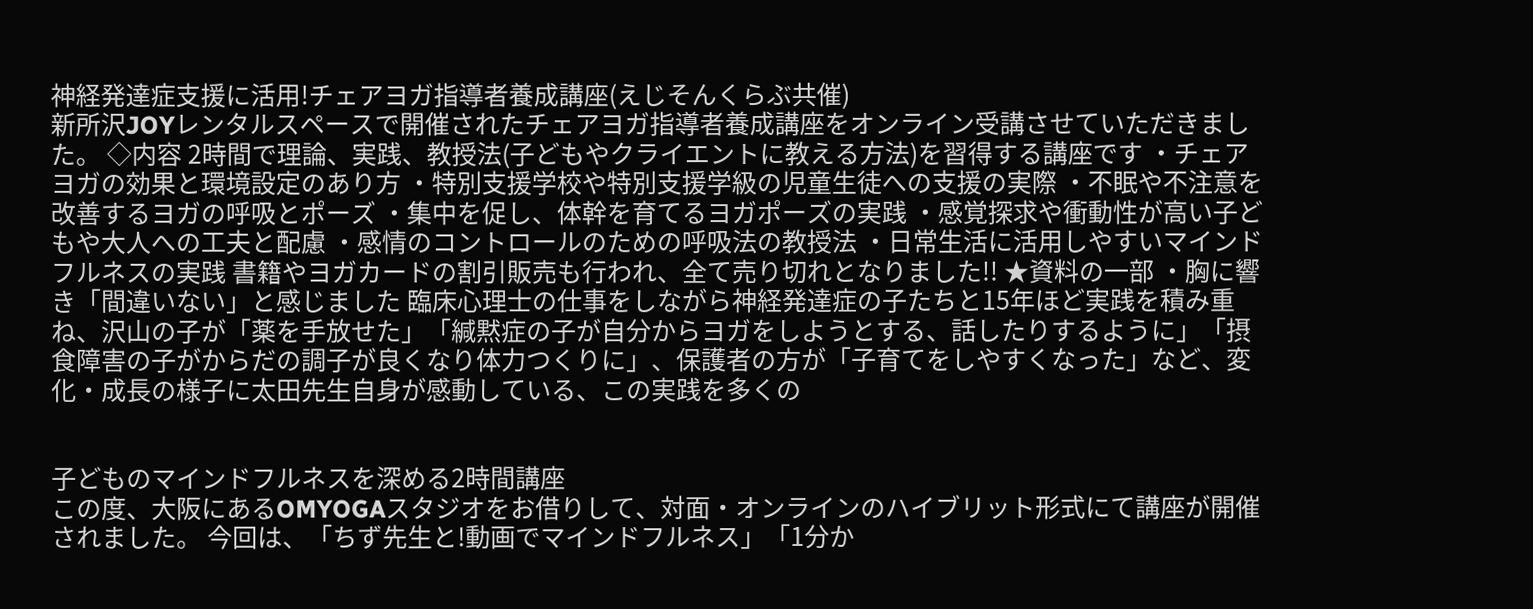神経発達症支援に活用!チェアヨガ指導者養成講座(えじそんくらぶ共催)
新所沢JOYレンタルスペースで開催されたチェアヨガ指導者養成講座をオンライン受講させていただきました。 ◇内容 2時間で理論、実践、教授法(子どもやクライエントに教える方法)を習得する講座です ・チェアヨガの効果と環境設定のあり方 ・特別支援学校や特別支援学級の児童生徒への支援の実際 ・不眠や不注意を改善するヨガの呼吸とポーズ ・集中を促し、体幹を育てるヨガポーズの実践 ・感覚探求や衝動性が高い子どもや大人への工夫と配慮 ・感情のコントロールのための呼吸法の教授法 ・日常生活に活用しやすいマインドフルネスの実践 書籍やヨガカードの割引販売も行われ、全て売り切れとなりました!! ★資料の一部 ・胸に響き「間違いない」と感じました 臨床心理士の仕事をしながら神経発達症の子たちと15年ほど実践を積み重ね、沢山の子が「薬を手放せた」「緘黙症の子が自分からヨガをしようとする、話したりするように」「摂食障害の子がからだの調子が良くなり体力つくりに」、保護者の方が「子育てをしやすくなった」など、変化・成長の様子に太田先生自身が感動している、この実践を多くの


子どものマインドフルネスを深める2時間講座
この度、大阪にあるOMYOGAスタジオをお借りして、対面・オンラインのハイブリット形式にて講座が開催されました。 今回は、「ちず先生と!動画でマインドフルネス」「1分か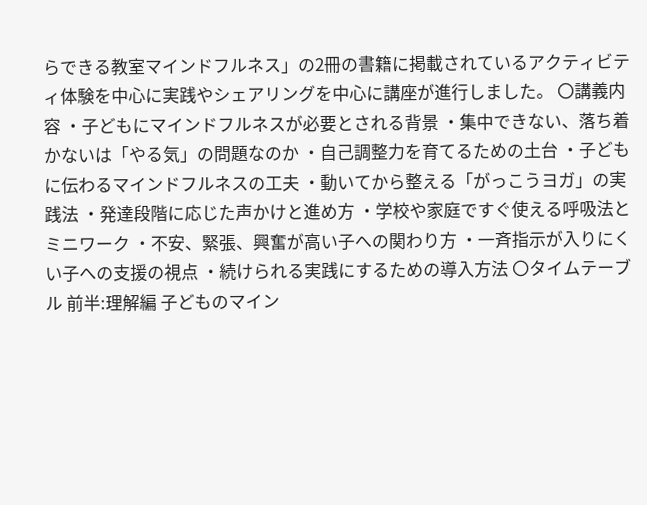らできる教室マインドフルネス」の2冊の書籍に掲載されているアクティビティ体験を中心に実践やシェアリングを中心に講座が進行しました。 〇講義内容 ・子どもにマインドフルネスが必要とされる背景 ・集中できない、落ち着かないは「やる気」の問題なのか ・自己調整力を育てるための土台 ・子どもに伝わるマインドフルネスの工夫 ・動いてから整える「がっこうヨガ」の実践法 ・発達段階に応じた声かけと進め方 ・学校や家庭ですぐ使える呼吸法とミニワーク ・不安、緊張、興奮が高い子への関わり方 ・一斉指示が入りにくい子への支援の視点 ・続けられる実践にするための導入方法 〇タイムテーブル 前半:理解編 子どものマイン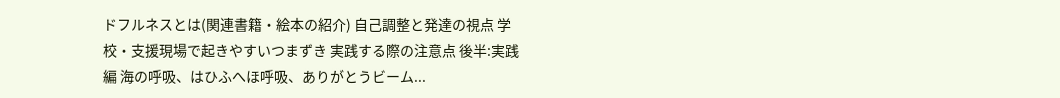ドフルネスとは(関連書籍・絵本の紹介) 自己調整と発達の視点 学校・支援現場で起きやすいつまずき 実践する際の注意点 後半:実践編 海の呼吸、はひふへほ呼吸、ありがとうビーム...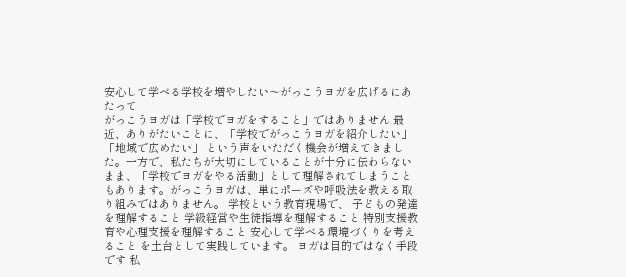安心して学べる学校を増やしたい〜がっこうヨガを広げるにあたって
がっこうヨガは「学校でヨガをすること」ではありません 最近、ありがたいことに、「学校でがっこうヨガを紹介したい」「地域で広めたい」 という声をいただく機会が増えてきました。一方で、私たちが大切にしていることが十分に伝わらないまま、「学校でヨガをやる活動」として理解されてしまうこともあります。がっこうヨガは、単にポーズや呼吸法を教える取り組みではありません。 学校という教育現場で、 子どもの発達を理解すること 学級経営や生徒指導を理解すること 特別支援教育や心理支援を理解すること 安心して学べる環境づくりを考えること を土台として実践しています。 ヨガは目的ではなく手段です 私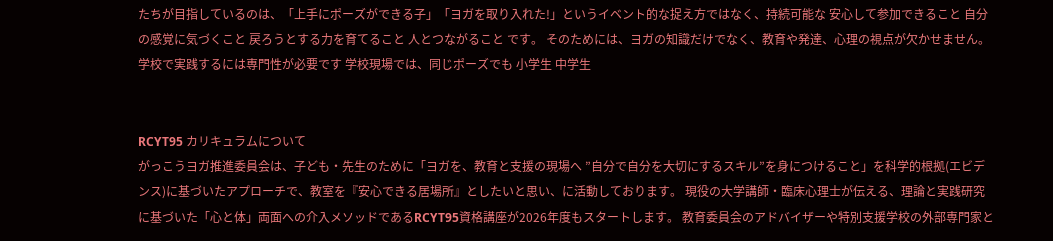たちが目指しているのは、「上手にポーズができる子」「ヨガを取り入れた!」というイベント的な捉え方ではなく、持続可能な 安心して参加できること 自分の感覚に気づくこと 戻ろうとする力を育てること 人とつながること です。 そのためには、ヨガの知識だけでなく、教育や発達、心理の視点が欠かせません。 学校で実践するには専門性が必要です 学校現場では、同じポーズでも 小学生 中学生


RCYT95 カリキュラムについて
がっこうヨガ推進委員会は、子ども・先生のために「ヨガを、教育と支援の現場へ ”自分で自分を大切にするスキル”を身につけること」を科学的根拠(エビデンス)に基づいたアプローチで、教室を『安心できる居場所』としたいと思い、に活動しております。 現役の大学講師・臨床心理士が伝える、理論と実践研究に基づいた「心と体」両面への介入メソッドであるRCYT95資格講座が2026年度もスタートします。 教育委員会のアドバイザーや特別支援学校の外部専門家と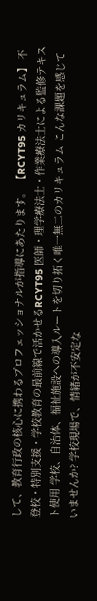して、教育行政の核心に携わるプロフェッショナルが指導にあたります。 【RCYT95 カリキュラム】 不登校・特別支援・学校教育の最前線で活かせるRCYT95 医師・理学療法士・作業療法士による監修テキスト使用 学校、自治体、福祉施設への導入ルートを切り拓く唯一無二のカリキュラム こんな課題を感じていませんか? 学校現場で、情緒が不安定な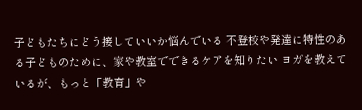子どもたちにどう接していいか悩んでいる 不登校や発達に特性のある子どものために、家や教室でできるケアを知りたい ヨガを教えているが、もっと「教育」や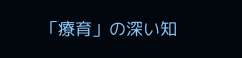「療育」の深い知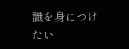識を身につけたい